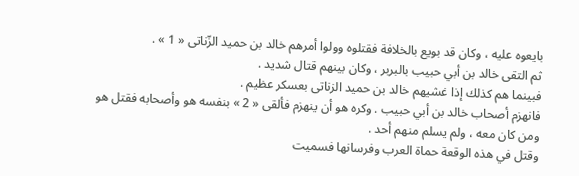بايعوه عليه ، وكان قد بويع بالخلافة فقتلوه وولوا أمرهم خالد بن حميد الزّناتى « 1 » .
ثم التقى خالد بن أبي حبيب بالبربر ، وكان بينهم قتال شديد .
فبينما هم كذلك إذا غشيهم خالد بن حميد الزناتى بعسكر عظيم .
فانهزم أصحاب خالد بن أبي حبيب . وكره هو أن ينهزم فألقى « 2 » بنفسه هو وأصحابه فقتل هو ومن كان معه ، ولم يسلم منهم أحد .
وقتل في هذه الوقعة حماة العرب وفرسانها فسميت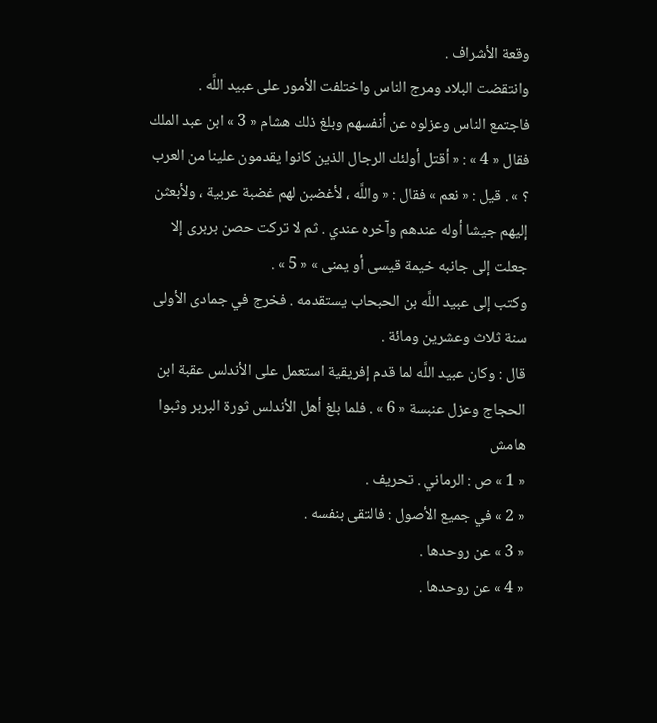وقعة الأشراف .
وانتقضت البلاد ومرج الناس واختلفت الأمور على عبيد اللَّه .
فاجتمع الناس وعزلوه عن أنفسهم وبلغ ذلك هشام « 3 » ابن عبد الملك فقال « 4 » : « أقتل أولئك الرجال الذين كانوا يقدمون علينا من العرب ؟ » . قيل : « نعم » فقال : « واللَّه ، لأغضبن لهم غضبة عربية ، ولأبعثن إليهم جيشا أوله عندهم وآخره عندي . ثم لا تركت حصن بربرى إلا جعلت إلى جانبه خيمة قيسى أو يمنى » « 5 » .
وكتب إلى عبيد اللَّه بن الحبحاب يستقدمه . فخرج في جمادى الأولى سنة ثلاث وعشرين ومائة .
قال : وكان عبيد اللَّه لما قدم إفريقية استعمل على الأندلس عقبة ابن الحجاج وعزل عنبسة « 6 » . فلما بلغ أهل الأندلس ثورة البربر وثبوا
هامش
« 1 » ص : الرماني . تحريف .
« 2 » في جميع الأصول : فالتقى بنفسه .
« 3 » عن روحدها .
« 4 » عن روحدها .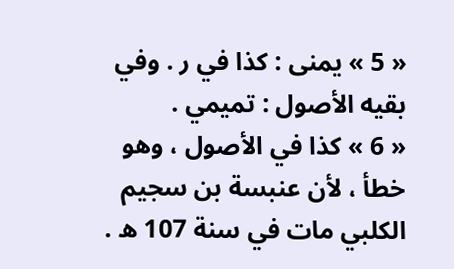« 5 » يمنى : كذا في ر . وفي بقيه الأصول : تميمي .
« 6 » كذا في الأصول ، وهو خطأ ، لأن عنبسة بن سجيم الكلبي مات في سنة 107 ه .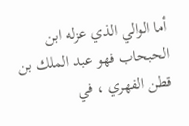أما الوالي الذي عزله ابن الحبحاب فهو عبد الملك بن قطن الفهري ، في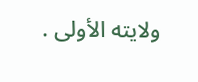ولايته الأولى .